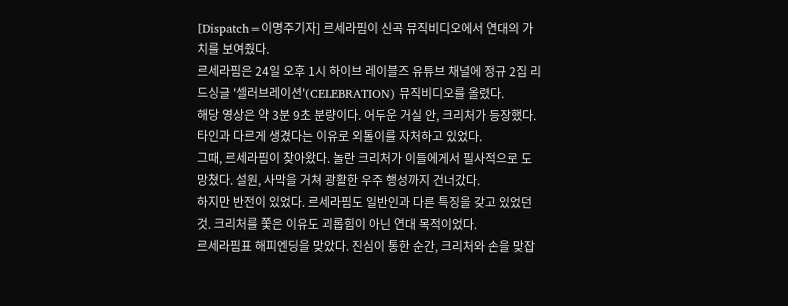[Dispatch=이명주기자] 르세라핌이 신곡 뮤직비디오에서 연대의 가치를 보여줬다.
르세라핌은 24일 오후 1시 하이브 레이블즈 유튜브 채널에 정규 2집 리드싱글 '셀러브레이션'(CELEBRATION) 뮤직비디오를 올렸다.
해당 영상은 약 3분 9초 분량이다. 어두운 거실 안, 크리처가 등장했다. 타인과 다르게 생겼다는 이유로 외톨이를 자처하고 있었다.
그때, 르세라핌이 찾아왔다. 놀란 크리처가 이들에게서 필사적으로 도망쳤다. 설원, 사막을 거쳐 광활한 우주 행성까지 건너갔다.
하지만 반전이 있었다. 르세라핌도 일반인과 다른 특징을 갖고 있었던 것. 크리처를 쫓은 이유도 괴롭힘이 아닌 연대 목적이었다.
르세라핌표 해피엔딩을 맞았다. 진심이 통한 순간, 크리처와 손을 맞잡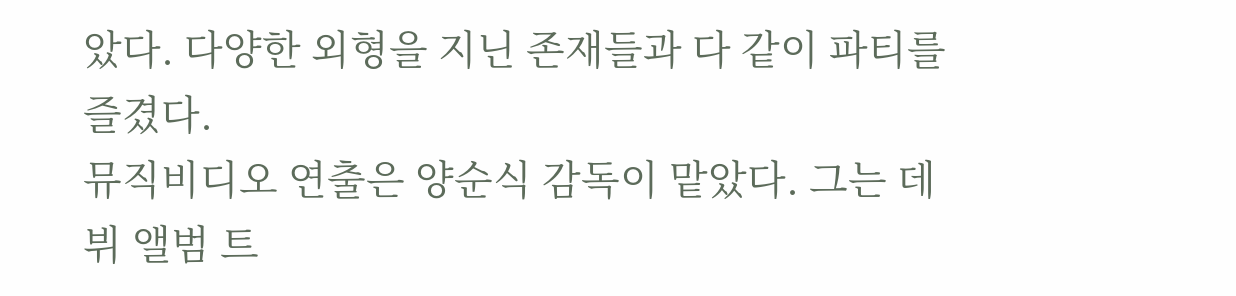았다. 다양한 외형을 지닌 존재들과 다 같이 파티를 즐겼다.
뮤직비디오 연출은 양순식 감독이 맡았다. 그는 데뷔 앨범 트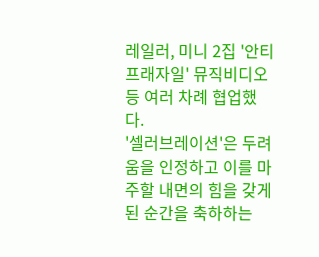레일러, 미니 2집 '안티프래자일' 뮤직비디오 등 여러 차례 협업했다.
'셀러브레이션'은 두려움을 인정하고 이를 마주할 내면의 힘을 갖게 된 순간을 축하하는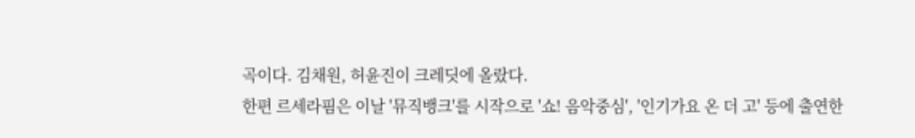곡이다. 김채원, 허윤진이 크레딧에 올랐다.
한편 르세라핌은 이날 '뮤직뱅크'를 시작으로 '쇼! 음악중심', '인기가요 온 더 고' 등에 출연한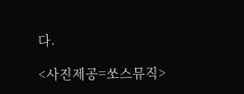다.

<사진제공=쏘스뮤직>